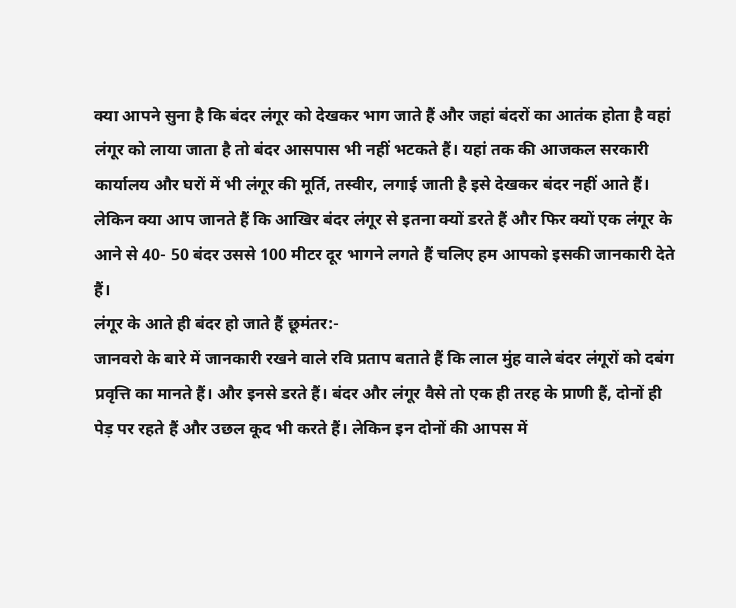क्या आपने सुना है कि बंदर लंगूर को देखकर भाग जाते हैं और जहां बंदरों का आतंक होता है वहां लंगूर को लाया जाता है तो बंदर आसपास भी नहीं भटकते हैं। यहां तक की आजकल सरकारी कार्यालय और घरों में भी लंगूर की मूर्ति, तस्वीर, लगाई जाती है इसे देखकर बंदर नहीं आते हैं। लेकिन क्या आप जानते हैं कि आखिर बंदर लंगूर से इतना क्यों डरते हैं और फिर क्यों एक लंगूर के आने से 40- 50 बंदर उससे 100 मीटर दूर भागने लगते हैं चलिए हम आपको इसकी जानकारी देते हैं।
लंगूर के आते ही बंदर हो जाते हैं छूमंतर:-
जानवरो के बारे में जानकारी रखने वाले रवि प्रताप बताते हैं कि लाल मुंह वाले बंदर लंगूरों को दबंग प्रवृत्ति का मानते हैं। और इनसे डरते हैं। बंदर और लंगूर वैसे तो एक ही तरह के प्राणी हैं, दोनों ही पेड़ पर रहते हैं और उछल कूद भी करते हैं। लेकिन इन दोनों की आपस में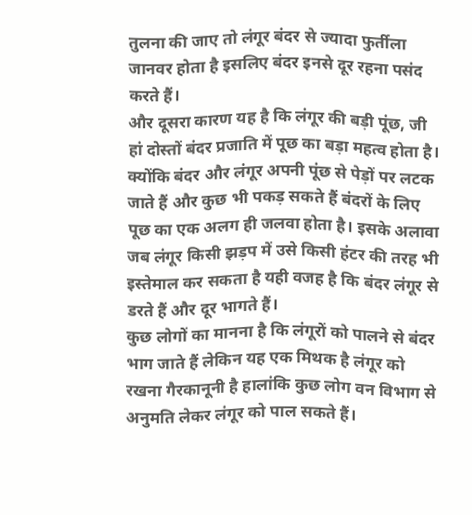तुलना की जाए तो लंगूर बंदर से ज्यादा फुर्तीला जानवर होता है इसलिए बंदर इनसे दूर रहना पसंद करते हैं।
और दूसरा कारण यह है कि लंगूर की बड़ी पूंछ, जी हां दोस्तों बंदर प्रजाति में पूछ का बड़ा महत्व होता है। क्योंकि बंदर और लंगूर अपनी पूंछ से पेड़ों पर लटक जाते हैं और कुछ भी पकड़ सकते हैं बंदरों के लिए पूछ का एक अलग ही जलवा होता है। इसके अलावा जब लंगूर किसी झड़प में उसे किसी हंटर की तरह भी इस्तेमाल कर सकता है यही वजह है कि बंदर लंगूर से डरते हैं और दूर भागते हैं।
कुछ लोगों का मानना है कि लंगूरों को पालने से बंदर भाग जाते हैं लेकिन यह एक मिथक है लंगूर को रखना गैरकानूनी है हालांकि कुछ लोग वन विभाग से अनुमति लेकर लंगूर को पाल सकते हैं।